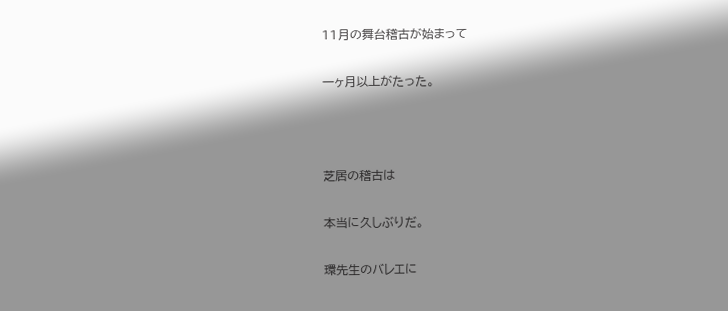11月の舞台稽古が始まって

一ヶ月以上がたった。



芝居の稽古は

本当に久しぶりだ。

環先生のバレエに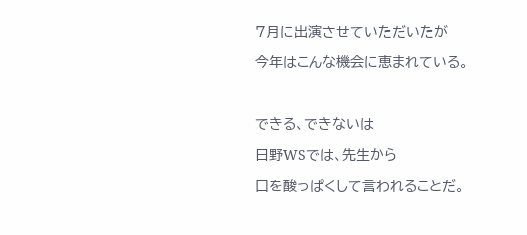7月に出演させていただいたが

今年はこんな機会に恵まれている。



できる、できないは

日野WSでは、先生から

口を酸っぱくして言われることだ。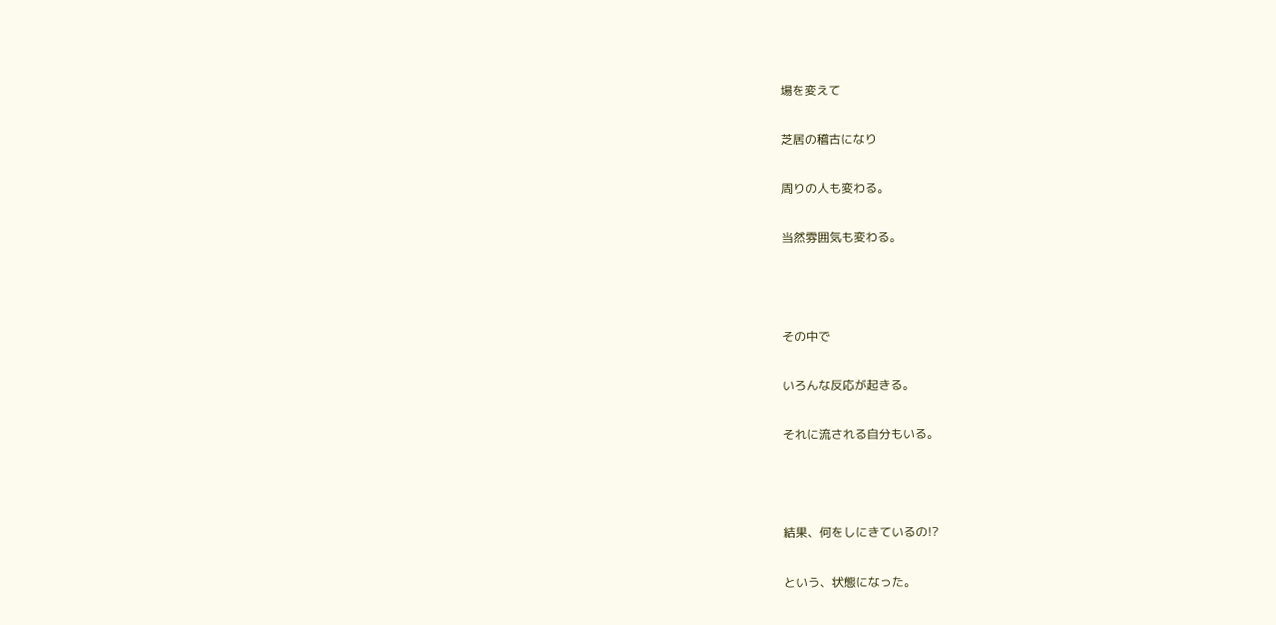場を変えて

芝居の稽古になり

周りの人も変わる。

当然雰囲気も変わる。



その中で

いろんな反応が起きる。

それに流される自分もいる。



結果、何をしにきているの!?

という、状態になった。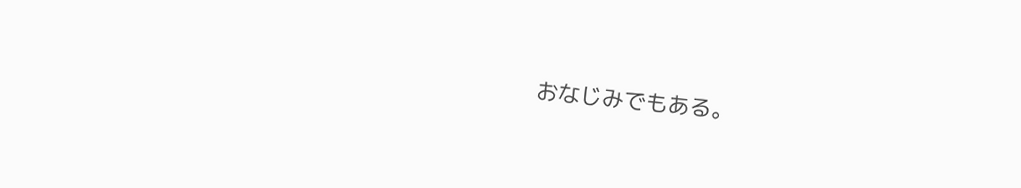おなじみでもある。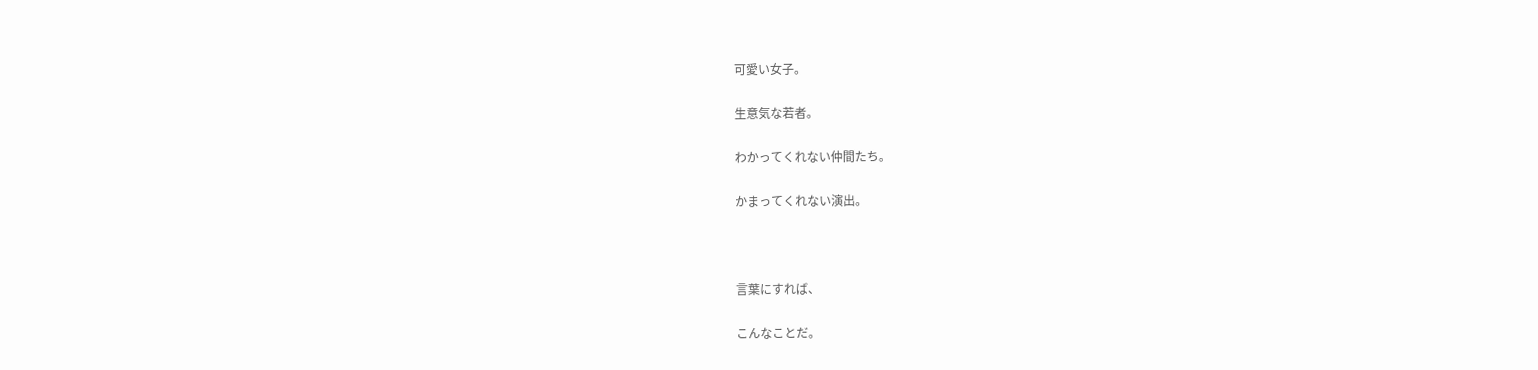可愛い女子。

生意気な若者。

わかってくれない仲間たち。

かまってくれない演出。



言葉にすれば、

こんなことだ。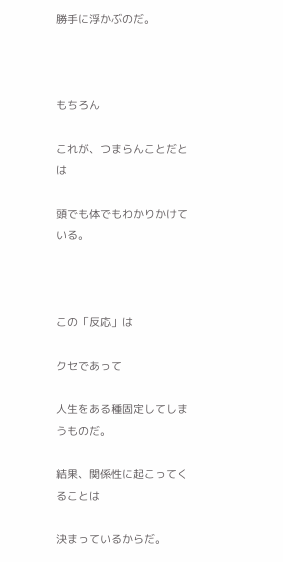勝手に浮かぶのだ。



もちろん

これが、つまらんことだとは

頭でも体でもわかりかけている。



この「反応」は

クセであって

人生をある種固定してしまうものだ。

結果、関係性に起こってくることは

決まっているからだ。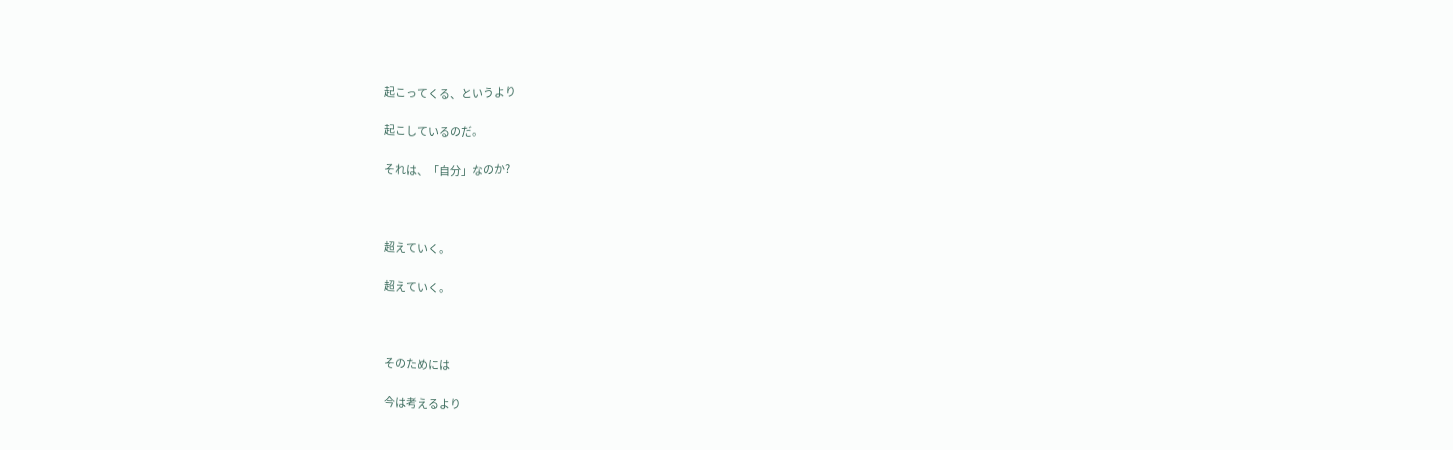起こってくる、というより

起こしているのだ。

それは、「自分」なのか?



超えていく。

超えていく。



そのためには

今は考えるより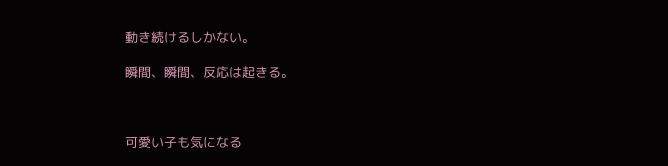動き続けるしかない。

瞬間、瞬間、反応は起きる。



可愛い子も気になる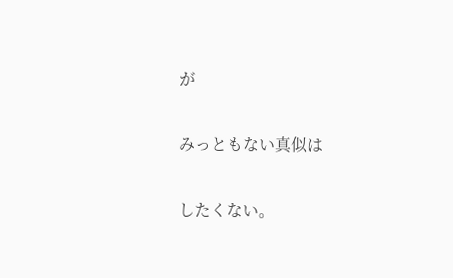が

みっともない真似は

したくない。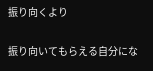振り向くより

振り向いてもらえる自分にな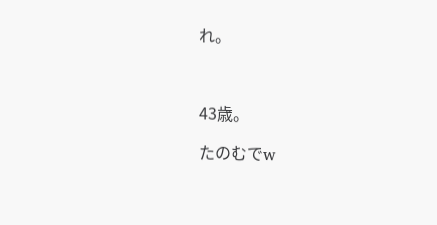れ。



43歳。

たのむでw